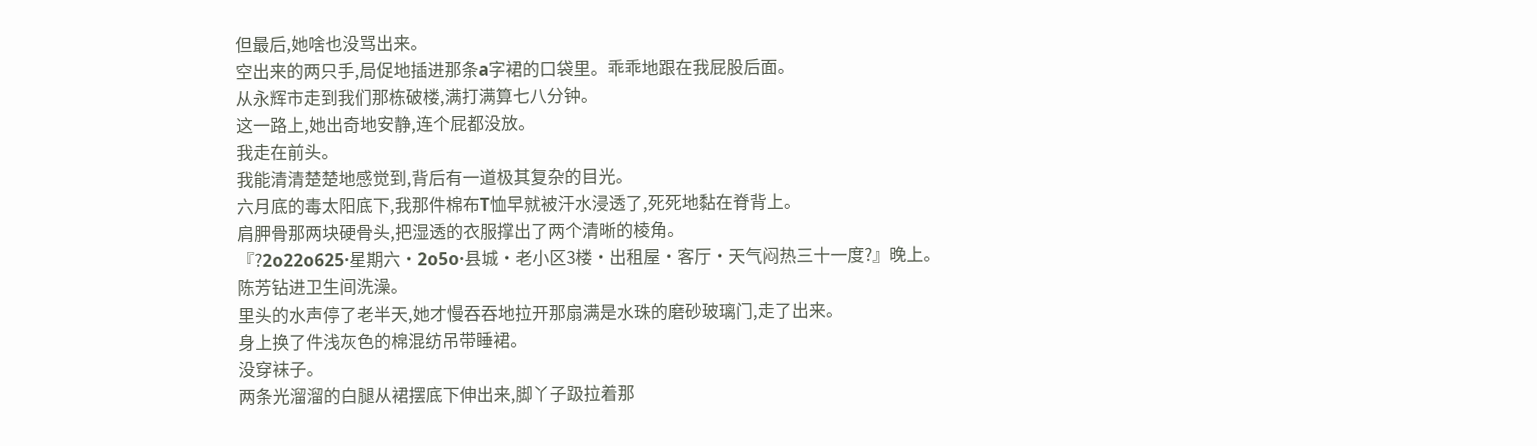但最后,她啥也没骂出来。
空出来的两只手,局促地插进那条a字裙的口袋里。乖乖地跟在我屁股后面。
从永辉市走到我们那栋破楼,满打满算七八分钟。
这一路上,她出奇地安静,连个屁都没放。
我走在前头。
我能清清楚楚地感觉到,背后有一道极其复杂的目光。
六月底的毒太阳底下,我那件棉布T恤早就被汗水浸透了,死死地黏在脊背上。
肩胛骨那两块硬骨头,把湿透的衣服撑出了两个清晰的棱角。
『?2o22o625·星期六·2o5o·县城·老小区3楼·出租屋·客厅·天气闷热三十一度?』晚上。
陈芳钻进卫生间洗澡。
里头的水声停了老半天,她才慢吞吞地拉开那扇满是水珠的磨砂玻璃门,走了出来。
身上换了件浅灰色的棉混纺吊带睡裙。
没穿袜子。
两条光溜溜的白腿从裙摆底下伸出来,脚丫子趿拉着那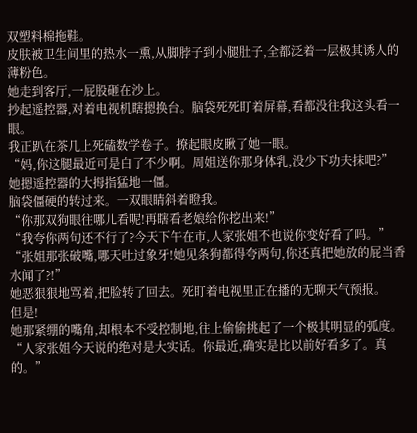双塑料棉拖鞋。
皮肤被卫生间里的热水一熏,从脚脖子到小腿肚子,全都泛着一层极其诱人的薄粉色。
她走到客厅,一屁股砸在沙上。
抄起遥控器,对着电视机瞎摁换台。脑袋死死盯着屏幕,看都没往我这头看一眼。
我正趴在茶几上死磕数学卷子。撩起眼皮瞅了她一眼。
“妈,你这腿最近可是白了不少啊。周姐送你那身体乳,没少下功夫抹吧?”
她摁遥控器的大拇指猛地一僵。
脑袋僵硬的转过来。一双眼睛斜着瞪我。
“你那双狗眼往哪儿看呢!再瞎看老娘给你挖出来!”
“我夸你两句还不行了?今天下午在市,人家张姐不也说你变好看了吗。”
“张姐那张破嘴,哪天吐过象牙!她见条狗都得夸两句,你还真把她放的屁当香水闻了?!”
她恶狠狠地骂着,把脸转了回去。死盯着电视里正在播的无聊天气预报。
但是!
她那紧绷的嘴角,却根本不受控制地,往上偷偷挑起了一个极其明显的弧度。
“人家张姐今天说的绝对是大实话。你最近,确实是比以前好看多了。真的。”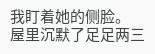我盯着她的侧脸。
屋里沉默了足足两三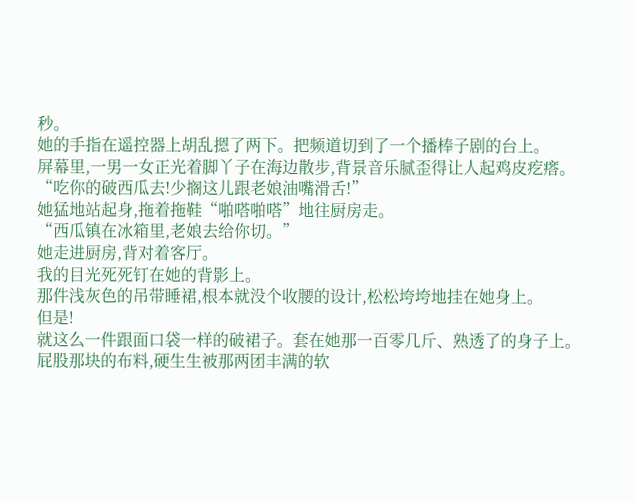秒。
她的手指在遥控器上胡乱摁了两下。把频道切到了一个播棒子剧的台上。
屏幕里,一男一女正光着脚丫子在海边散步,背景音乐腻歪得让人起鸡皮疙瘩。
“吃你的破西瓜去!少搁这儿跟老娘油嘴滑舌!”
她猛地站起身,拖着拖鞋“啪嗒啪嗒”地往厨房走。
“西瓜镇在冰箱里,老娘去给你切。”
她走进厨房,背对着客厅。
我的目光死死钉在她的背影上。
那件浅灰色的吊带睡裙,根本就没个收腰的设计,松松垮垮地挂在她身上。
但是!
就这么一件跟面口袋一样的破裙子。套在她那一百零几斤、熟透了的身子上。
屁股那块的布料,硬生生被那两团丰满的软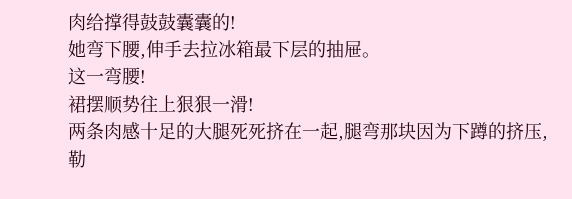肉给撑得鼓鼓囊囊的!
她弯下腰,伸手去拉冰箱最下层的抽屉。
这一弯腰!
裙摆顺势往上狠狠一滑!
两条肉感十足的大腿死死挤在一起,腿弯那块因为下蹲的挤压,勒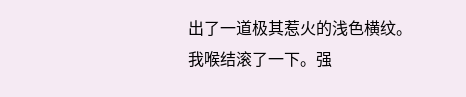出了一道极其惹火的浅色横纹。
我喉结滚了一下。强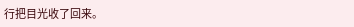行把目光收了回来。